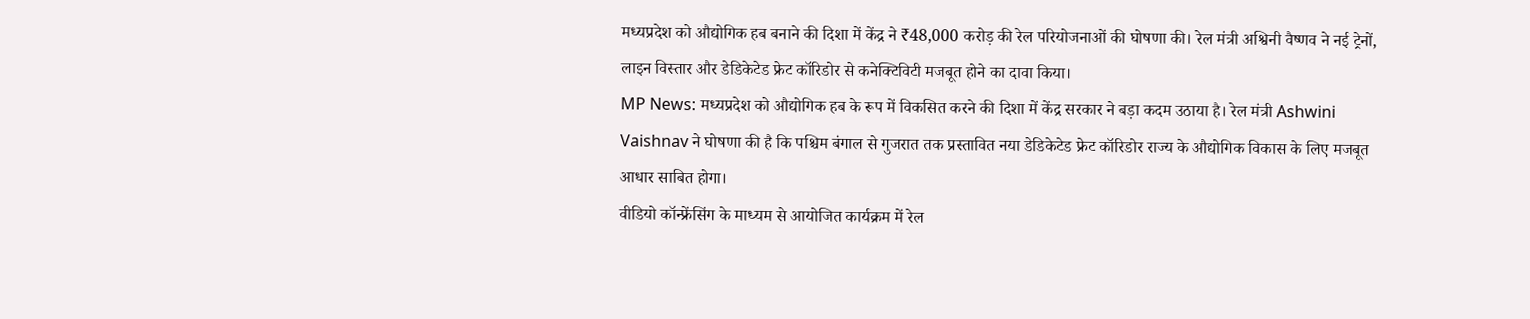मध्यप्रदेश को औद्योगिक हब बनाने की दिशा में केंद्र ने ₹48,000 करोड़ की रेल परियोजनाओं की घोषणा की। रेल मंत्री अश्विनी वैष्णव ने नई ट्रेनों, लाइन विस्तार और डेडिकेटेड फ्रेट कॉरिडोर से कनेक्टिविटी मजबूत होने का दावा किया।
MP News: मध्यप्रदेश को औद्योगिक हब के रूप में विकसित करने की दिशा में केंद्र सरकार ने बड़ा कदम उठाया है। रेल मंत्री Ashwini Vaishnav ने घोषणा की है कि पश्चिम बंगाल से गुजरात तक प्रस्तावित नया डेडिकेटेड फ्रेट कॉरिडोर राज्य के औद्योगिक विकास के लिए मजबूत आधार साबित होगा।
वीडियो कॉन्फ्रेंसिंग के माध्यम से आयोजित कार्यक्रम में रेल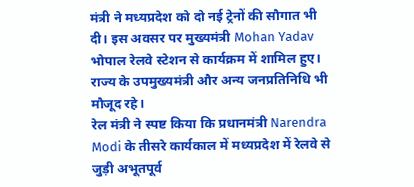मंत्री ने मध्यप्रदेश को दो नई ट्रेनों की सौगात भी दी। इस अवसर पर मुख्यमंत्री Mohan Yadav भोपाल रेलवे स्टेशन से कार्यक्रम में शामिल हुए। राज्य के उपमुख्यमंत्री और अन्य जनप्रतिनिधि भी मौजूद रहे।
रेल मंत्री ने स्पष्ट किया कि प्रधानमंत्री Narendra Modi के तीसरे कार्यकाल में मध्यप्रदेश में रेलवे से जुड़ी अभूतपूर्व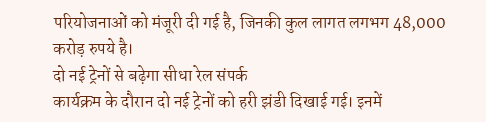परियोजनाओं को मंजूरी दी गई है, जिनकी कुल लागत लगभग 48,000 करोड़ रुपये है।
दो नई ट्रेनों से बढ़ेगा सीधा रेल संपर्क
कार्यक्रम के दौरान दो नई ट्रेनों को हरी झंडी दिखाई गई। इनमें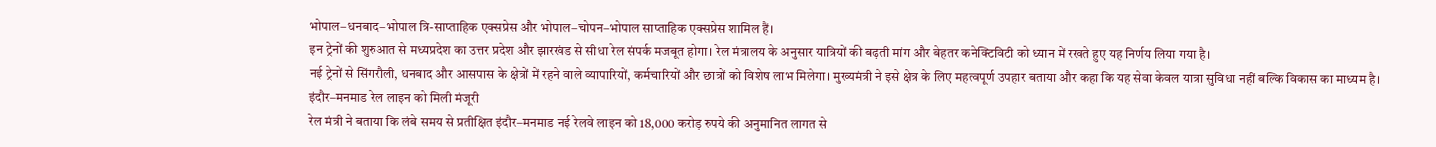भोपाल–धनबाद–भोपाल त्रि-साप्ताहिक एक्सप्रेस और भोपाल–चोपन–भोपाल साप्ताहिक एक्सप्रेस शामिल हैं।
इन ट्रेनों की शुरुआत से मध्यप्रदेश का उत्तर प्रदेश और झारखंड से सीधा रेल संपर्क मजबूत होगा। रेल मंत्रालय के अनुसार यात्रियों की बढ़ती मांग और बेहतर कनेक्टिविटी को ध्यान में रखते हुए यह निर्णय लिया गया है।
नई ट्रेनों से सिंगरौली, धनबाद और आसपास के क्षेत्रों में रहने वाले व्यापारियों, कर्मचारियों और छात्रों को विशेष लाभ मिलेगा। मुख्यमंत्री ने इसे क्षेत्र के लिए महत्वपूर्ण उपहार बताया और कहा कि यह सेवा केवल यात्रा सुविधा नहीं बल्कि विकास का माध्यम है।
इंदौर–मनमाड रेल लाइन को मिली मंजूरी
रेल मंत्री ने बताया कि लंबे समय से प्रतीक्षित इंदौर–मनमाड नई रेलवे लाइन को 18,000 करोड़ रुपये की अनुमानित लागत से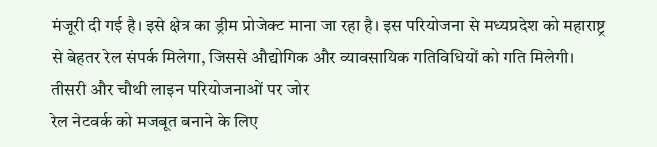मंजूरी दी गई है। इसे क्षेत्र का ड्रीम प्रोजेक्ट माना जा रहा है। इस परियोजना से मध्यप्रदेश को महाराष्ट्र से बेहतर रेल संपर्क मिलेगा, जिससे औद्योगिक और व्यावसायिक गतिविधियों को गति मिलेगी।
तीसरी और चौथी लाइन परियोजनाओं पर जोर
रेल नेटवर्क को मजबूत बनाने के लिए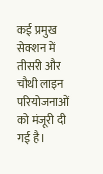कई प्रमुख सेक्शन में तीसरी और चौथी लाइन परियोजनाओं को मंजूरी दी गई है।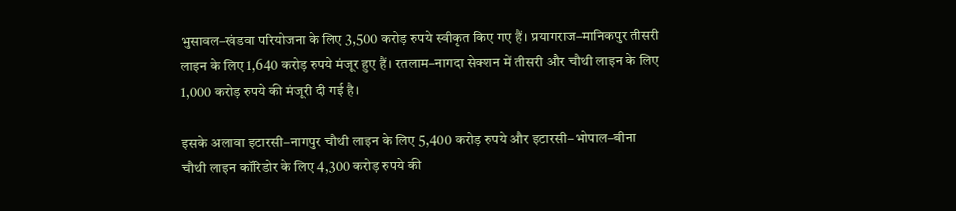भुसावल–खंडवा परियोजना के लिए 3,500 करोड़ रुपये स्वीकृत किए गए हैं। प्रयागराज–मानिकपुर तीसरी लाइन के लिए 1,640 करोड़ रुपये मंजूर हुए हैं। रतलाम–नागदा सेक्शन में तीसरी और चौथी लाइन के लिए 1,000 करोड़ रुपये की मंजूरी दी गई है।

इसके अलावा इटारसी–नागपुर चौथी लाइन के लिए 5,400 करोड़ रुपये और इटारसी–भोपाल–बीना चौथी लाइन कॉरिडोर के लिए 4,300 करोड़ रुपये की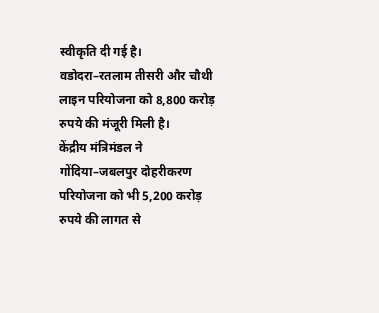स्वीकृति दी गई है। वडोदरा–रतलाम तीसरी और चौथी लाइन परियोजना को 8,800 करोड़ रुपये की मंजूरी मिली है।
केंद्रीय मंत्रिमंडल ने गोंदिया–जबलपुर दोहरीकरण परियोजना को भी 5,200 करोड़ रुपये की लागत से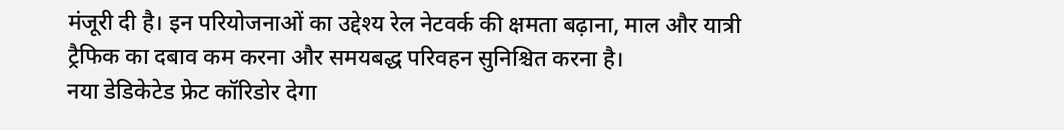मंजूरी दी है। इन परियोजनाओं का उद्देश्य रेल नेटवर्क की क्षमता बढ़ाना, माल और यात्री ट्रैफिक का दबाव कम करना और समयबद्ध परिवहन सुनिश्चित करना है।
नया डेडिकेटेड फ्रेट कॉरिडोर देगा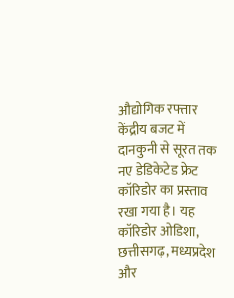औद्योगिक रफ्तार
केंद्रीय बजट में दानकुनी से सूरत तक नए डेडिकेटेड फ्रेट कॉरिडोर का प्रस्ताव रखा गया है। यह कॉरिडोर ओडिशा, छत्तीसगढ़, मध्यप्रदेश और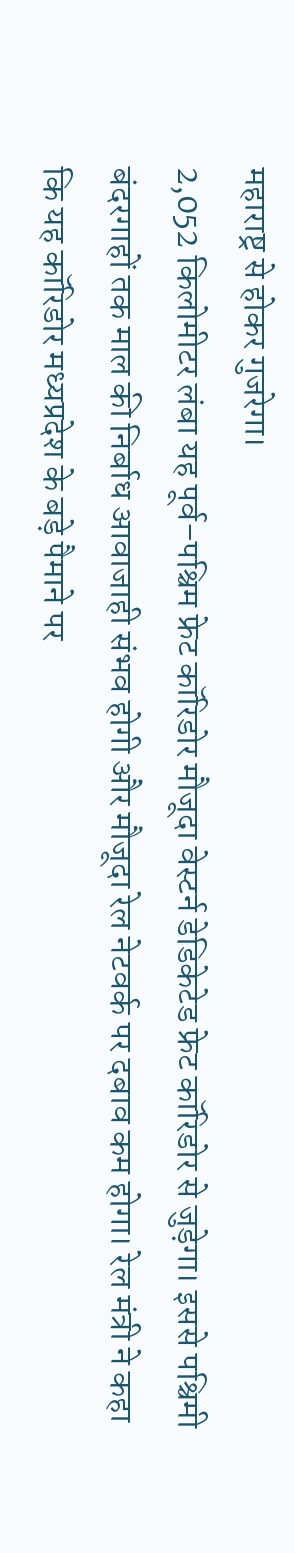महाराष्ट्र से होकर गुजरेगा।
2,052 किलोमीटर लंबा यह पूर्व–पश्चिम फ्रेट कॉरिडोर मौजूदा वेस्टर्न डेडिकेटेड फ्रेट कॉरिडोर से जुड़ेगा। इससे पश्चिमी बंदरगाहों तक माल की निर्बाध आवाजाही संभव होगी और मौजूदा रेल नेटवर्क पर दबाव कम होगा। रेल मंत्री ने कहा कि यह कॉरिडोर मध्यप्रदेश के बड़े पैमाने पर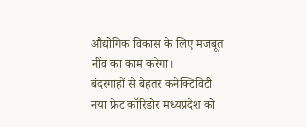औद्योगिक विकास के लिए मजबूत नींव का काम करेगा।
बंदरगाहों से बेहतर कनेक्टिविटी
नया फ्रेट कॉरिडोर मध्यप्रदेश को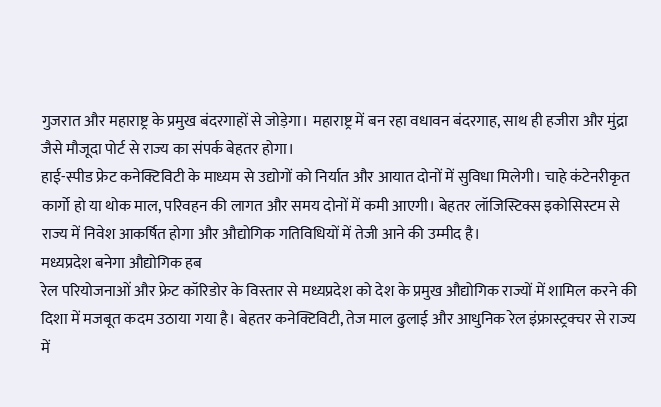गुजरात और महाराष्ट्र के प्रमुख बंदरगाहों से जोड़ेगा। महाराष्ट्र में बन रहा वधावन बंदरगाह, साथ ही हजीरा और मुंद्रा जैसे मौजूदा पोर्ट से राज्य का संपर्क बेहतर होगा।
हाई-स्पीड फ्रेट कनेक्टिविटी के माध्यम से उद्योगों को निर्यात और आयात दोनों में सुविधा मिलेगी। चाहे कंटेनरीकृत कार्गो हो या थोक माल, परिवहन की लागत और समय दोनों में कमी आएगी। बेहतर लॉजिस्टिक्स इकोसिस्टम से राज्य में निवेश आकर्षित होगा और औद्योगिक गतिविधियों में तेजी आने की उम्मीद है।
मध्यप्रदेश बनेगा औद्योगिक हब
रेल परियोजनाओं और फ्रेट कॉरिडोर के विस्तार से मध्यप्रदेश को देश के प्रमुख औद्योगिक राज्यों में शामिल करने की दिशा में मजबूत कदम उठाया गया है। बेहतर कनेक्टिविटी, तेज माल ढुलाई और आधुनिक रेल इंफ्रास्ट्रक्चर से राज्य में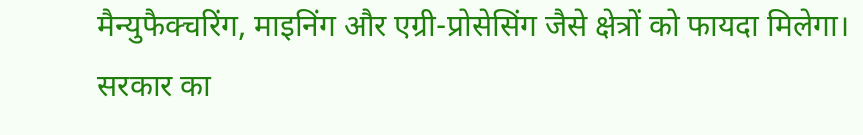मैन्युफैक्चरिंग, माइनिंग और एग्री-प्रोसेसिंग जैसे क्षेत्रों को फायदा मिलेगा।
सरकार का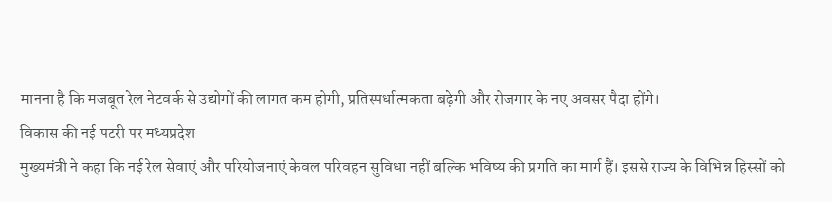मानना है कि मजबूत रेल नेटवर्क से उद्योगों की लागत कम होगी, प्रतिस्पर्धात्मकता बढ़ेगी और रोजगार के नए अवसर पैदा होंगे।
विकास की नई पटरी पर मध्यप्रदेश
मुख्यमंत्री ने कहा कि नई रेल सेवाएं और परियोजनाएं केवल परिवहन सुविधा नहीं बल्कि भविष्य की प्रगति का मार्ग हैं। इससे राज्य के विभिन्न हिस्सों को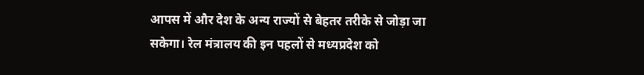आपस में और देश के अन्य राज्यों से बेहतर तरीके से जोड़ा जा सकेगा। रेल मंत्रालय की इन पहलों से मध्यप्रदेश को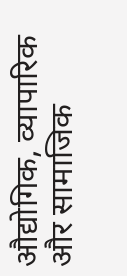औद्योगिक, व्यापारिक और सामाजिक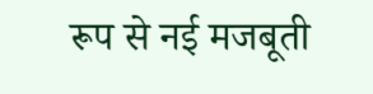रूप से नई मजबूती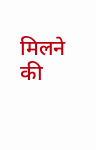मिलने की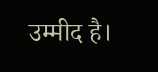उम्मीद है।